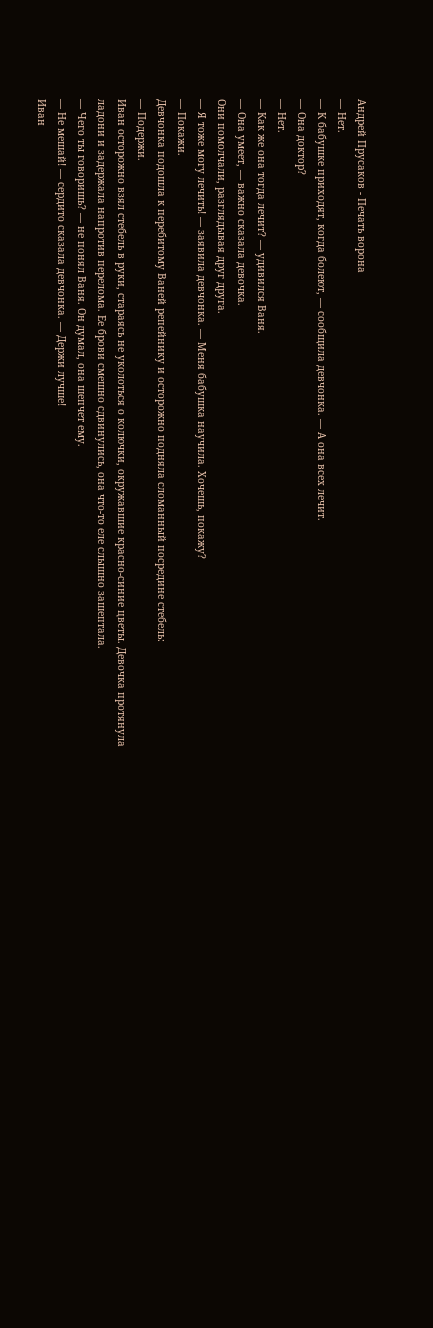Андрей Прусаков - Печать ворона
— Нет.
— К бабушке приходят, когда болеют, — сообщила девчонка. — А она всех лечит.
— Она доктор?
— Нет.
— Как же она тогда лечит? — удивился Ваня.
— Она умеет, — важно сказала девочка.
Они помолчали, разглядывая друг друга.
— Я тоже могу лечить! — заявила девчонка. — Меня бабушка научила. Хочешь, покажу?
— Покажи.
Девчонка подошла к перебитому Ваней репейнику и осторожно подняла сломанный посредине стебель:
— Подержи.
Иван осторожно взял стебель в руки, стараясь не уколоться о колючки, окружавшие красно-синие цветы. Девочка протянула ладони и задержала напротив перелома. Ее брови смешно сдвинулись, она что-то еле слышно зашептала.
— Чего ты говоришь? — не понял Ваня. Он думал, она шепчет ему.
— Не мешай! — сердито сказала девчонка. — Держи лучше!
Иван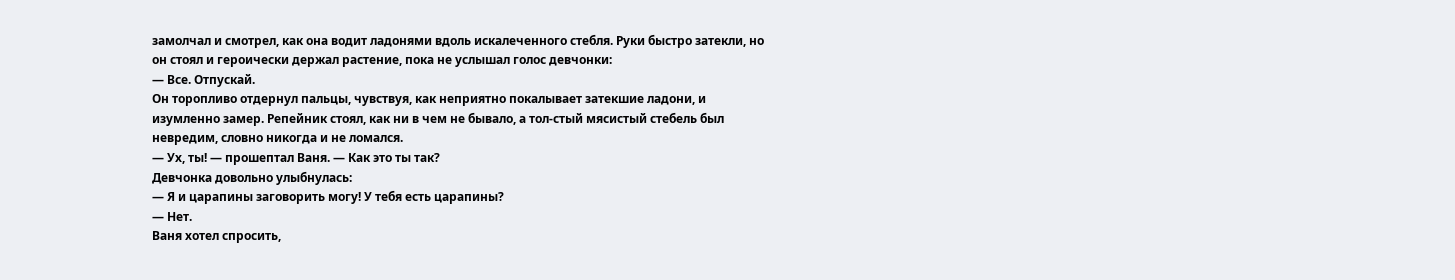замолчал и смотрел, как она водит ладонями вдоль искалеченного стебля. Руки быстро затекли, но он стоял и героически держал растение, пока не услышал голос девчонки:
— Все. Отпускай.
Он торопливо отдернул пальцы, чувствуя, как неприятно покалывает затекшие ладони, и изумленно замер. Репейник стоял, как ни в чем не бывало, а тол-стый мясистый стебель был невредим, словно никогда и не ломался.
— Ух, ты! — прошептал Ваня. — Как это ты так?
Девчонка довольно улыбнулась:
— Я и царапины заговорить могу! У тебя есть царапины?
— Нет.
Ваня хотел спросить,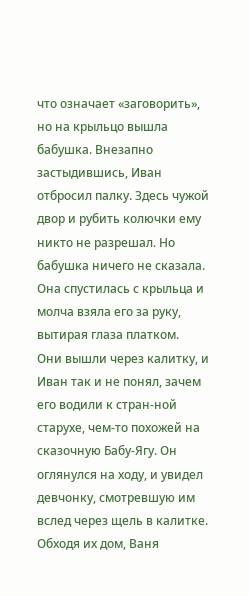что означает «заговорить», но на крыльцо вышла бабушка. Внезапно застыдившись, Иван отбросил палку. Здесь чужой двор и рубить колючки ему никто не разрешал. Но бабушка ничего не сказала. Она спустилась с крыльца и молча взяла его за руку, вытирая глаза платком.
Они вышли через калитку, и Иван так и не понял, зачем его водили к стран-ной старухе, чем-то похожей на сказочную Бабу-Ягу. Он оглянулся на ходу, и увидел девчонку, смотревшую им вслед через щель в калитке. Обходя их дом, Ваня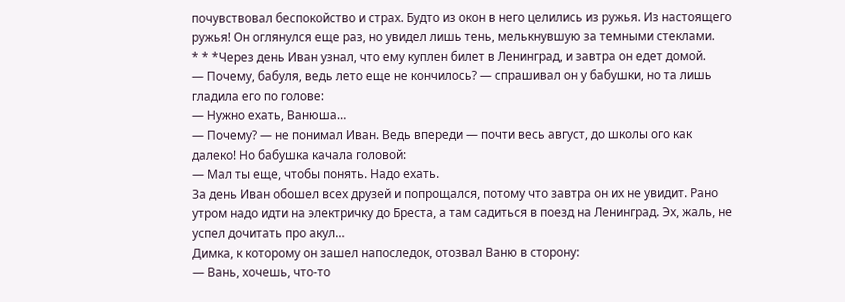почувствовал беспокойство и страх. Будто из окон в него целились из ружья. Из настоящего ружья! Он оглянулся еще раз, но увидел лишь тень, мелькнувшую за темными стеклами.
* * *Через день Иван узнал, что ему куплен билет в Ленинград, и завтра он едет домой.
— Почему, бабуля, ведь лето еще не кончилось? — спрашивал он у бабушки, но та лишь гладила его по голове:
— Нужно ехать, Ванюша…
— Почему? — не понимал Иван. Ведь впереди — почти весь август, до школы ого как далеко! Но бабушка качала головой:
— Мал ты еще, чтобы понять. Надо ехать.
За день Иван обошел всех друзей и попрощался, потому что завтра он их не увидит. Рано утром надо идти на электричку до Бреста, а там садиться в поезд на Ленинград. Эх, жаль, не успел дочитать про акул…
Димка, к которому он зашел напоследок, отозвал Ваню в сторону:
— Вань, хочешь, что-то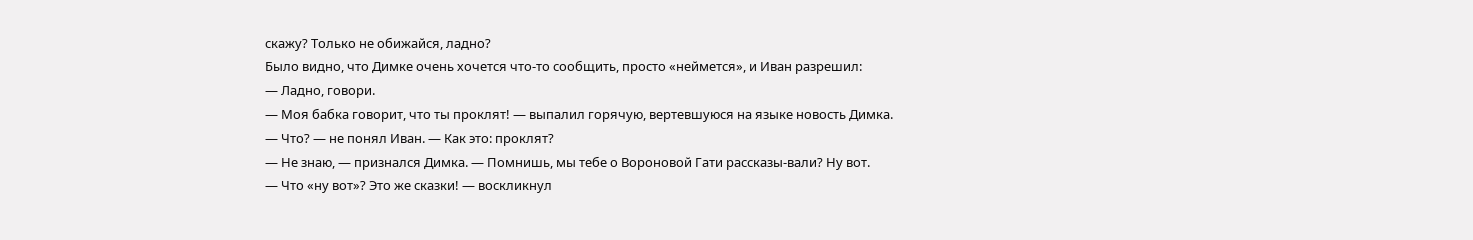скажу? Только не обижайся, ладно?
Было видно, что Димке очень хочется что-то сообщить, просто «неймется», и Иван разрешил:
— Ладно, говори.
— Моя бабка говорит, что ты проклят! — выпалил горячую, вертевшуюся на языке новость Димка.
— Что? — не понял Иван. — Как это: проклят?
— Не знаю, — признался Димка. — Помнишь, мы тебе о Вороновой Гати рассказы-вали? Ну вот.
— Что «ну вот»? Это же сказки! — воскликнул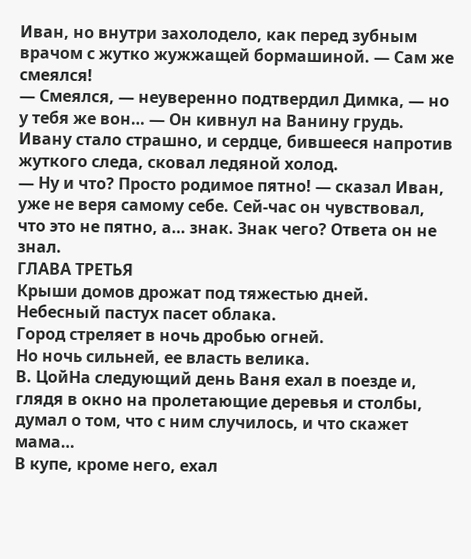Иван, но внутри захолодело, как перед зубным врачом с жутко жужжащей бормашиной. — Сам же смеялся!
— Смеялся, — неуверенно подтвердил Димка, — но у тебя же вон… — Он кивнул на Ванину грудь. Ивану стало страшно, и сердце, бившееся напротив жуткого следа, сковал ледяной холод.
— Ну и что? Просто родимое пятно! — сказал Иван, уже не веря самому себе. Сей-час он чувствовал, что это не пятно, а… знак. Знак чего? Ответа он не знал.
ГЛАВА ТРЕТЬЯ
Крыши домов дрожат под тяжестью дней.
Небесный пастух пасет облака.
Город стреляет в ночь дробью огней.
Но ночь сильней, ее власть велика.
В. ЦойНа следующий день Ваня ехал в поезде и, глядя в окно на пролетающие деревья и столбы, думал о том, что с ним случилось, и что скажет мама…
В купе, кроме него, ехал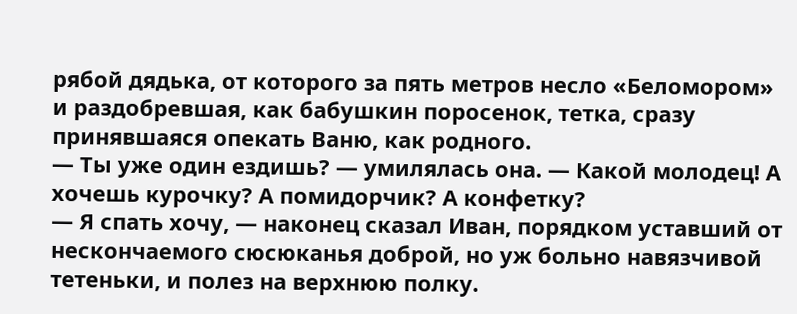рябой дядька, от которого за пять метров несло «Беломором» и раздобревшая, как бабушкин поросенок, тетка, сразу принявшаяся опекать Ваню, как родного.
— Ты уже один ездишь? — умилялась она. — Какой молодец! А хочешь курочку? А помидорчик? А конфетку?
— Я спать хочу, — наконец сказал Иван, порядком уставший от нескончаемого сюсюканья доброй, но уж больно навязчивой тетеньки, и полез на верхнюю полку.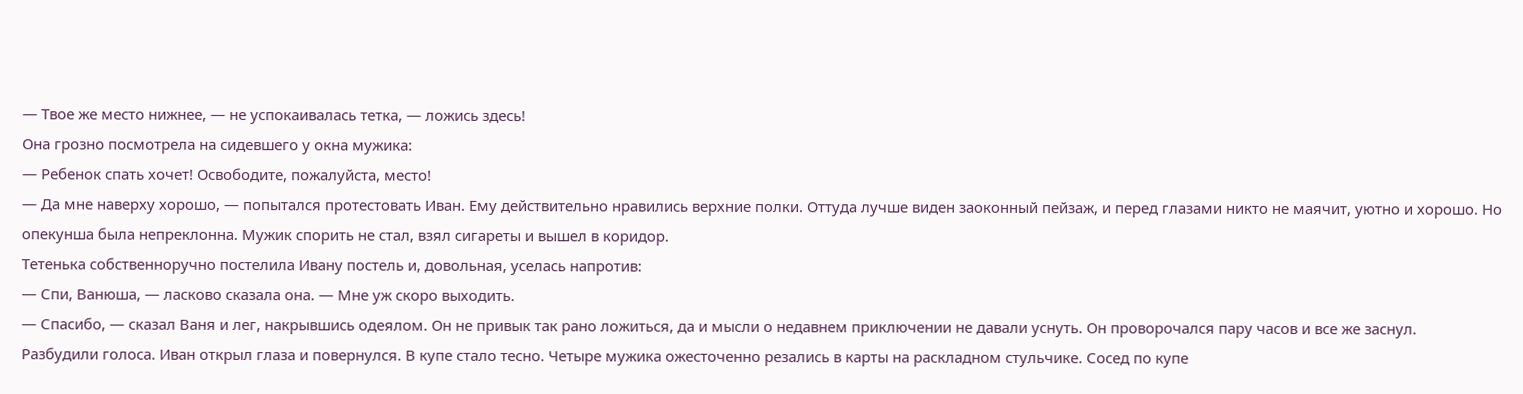— Твое же место нижнее, — не успокаивалась тетка, — ложись здесь!
Она грозно посмотрела на сидевшего у окна мужика:
— Ребенок спать хочет! Освободите, пожалуйста, место!
— Да мне наверху хорошо, — попытался протестовать Иван. Ему действительно нравились верхние полки. Оттуда лучше виден заоконный пейзаж, и перед глазами никто не маячит, уютно и хорошо. Но опекунша была непреклонна. Мужик спорить не стал, взял сигареты и вышел в коридор.
Тетенька собственноручно постелила Ивану постель и, довольная, уселась напротив:
— Спи, Ванюша, — ласково сказала она. — Мне уж скоро выходить.
— Спасибо, — сказал Ваня и лег, накрывшись одеялом. Он не привык так рано ложиться, да и мысли о недавнем приключении не давали уснуть. Он проворочался пару часов и все же заснул.
Разбудили голоса. Иван открыл глаза и повернулся. В купе стало тесно. Четыре мужика ожесточенно резались в карты на раскладном стульчике. Сосед по купе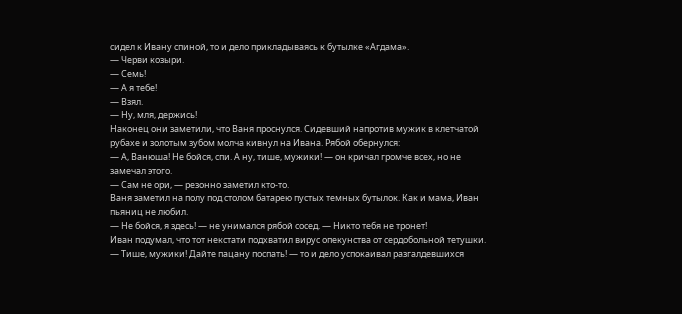сидел к Ивану спиной, то и дело прикладываясь к бутылке «Агдама».
— Черви козыри.
— Семь!
— А я тебе!
— Взял.
— Ну, мля, держись!
Наконец они заметили, что Ваня проснулся. Сидевший напротив мужик в клетчатой рубахе и золотым зубом молча кивнул на Ивана. Рябой обернулся:
— А, Ванюша! Не бойся, спи. А ну, тише, мужики! — он кричал громче всех, но не замечал этого.
— Сам не ори, — резонно заметил кто-то.
Ваня заметил на полу под столом батарею пустых темных бутылок. Как и мама, Иван пьяниц не любил.
— Не бойся, я здесь! — не унимался рябой сосед. — Никто тебя не тронет!
Иван подумал, что тот некстати подхватил вирус опекунства от сердобольной тетушки.
— Тише, мужики! Дайте пацану поспать! — то и дело успокаивал разгалдевшихся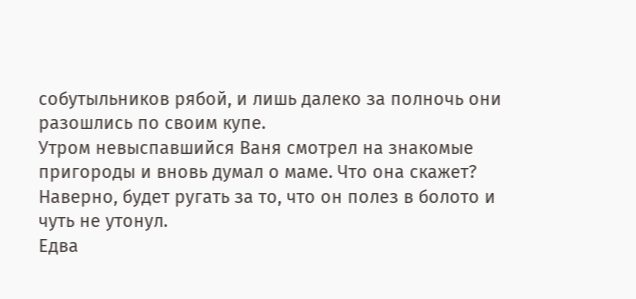собутыльников рябой, и лишь далеко за полночь они разошлись по своим купе.
Утром невыспавшийся Ваня смотрел на знакомые пригороды и вновь думал о маме. Что она скажет? Наверно, будет ругать за то, что он полез в болото и чуть не утонул.
Едва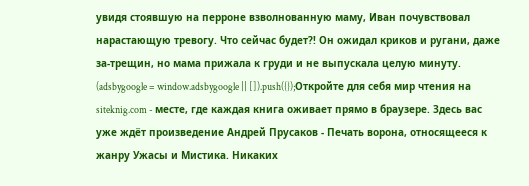увидя стоявшую на перроне взволнованную маму, Иван почувствовал нарастающую тревогу. Что сейчас будет?! Он ожидал криков и ругани, даже за-трещин, но мама прижала к груди и не выпускала целую минуту.
(adsbygoogle = window.adsbygoogle || []).push({});Откройте для себя мир чтения на siteknig.com - месте, где каждая книга оживает прямо в браузере. Здесь вас уже ждёт произведение Андрей Прусаков - Печать ворона, относящееся к жанру Ужасы и Мистика. Никаких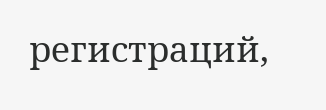регистраций,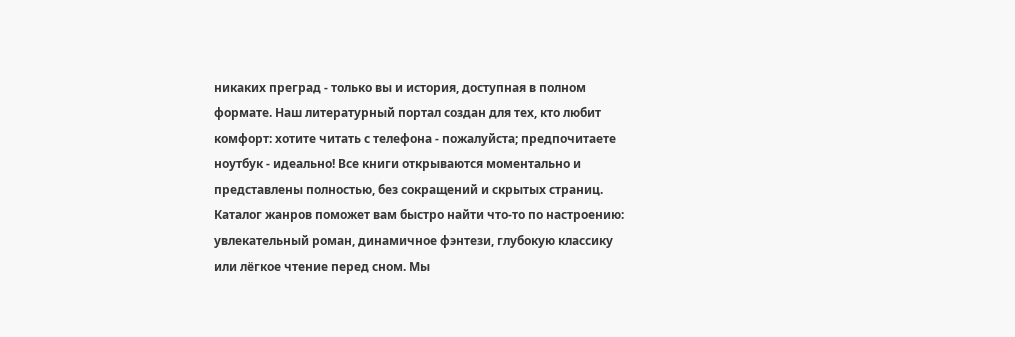никаких преград - только вы и история, доступная в полном формате. Наш литературный портал создан для тех, кто любит комфорт: хотите читать с телефона - пожалуйста; предпочитаете ноутбук - идеально! Все книги открываются моментально и представлены полностью, без сокращений и скрытых страниц. Каталог жанров поможет вам быстро найти что-то по настроению: увлекательный роман, динамичное фэнтези, глубокую классику или лёгкое чтение перед сном. Мы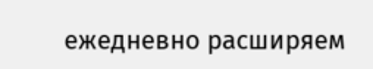ежедневно расширяем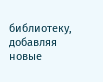библиотеку, добавляя новые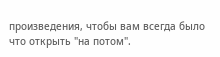произведения, чтобы вам всегда было что открыть "на потом".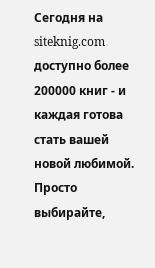Сегодня на siteknig.com доступно более 200000 книг - и каждая готова стать вашей новой любимой. Просто выбирайте,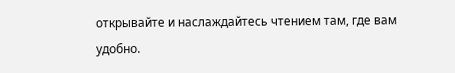открывайте и наслаждайтесь чтением там, где вам удобно.